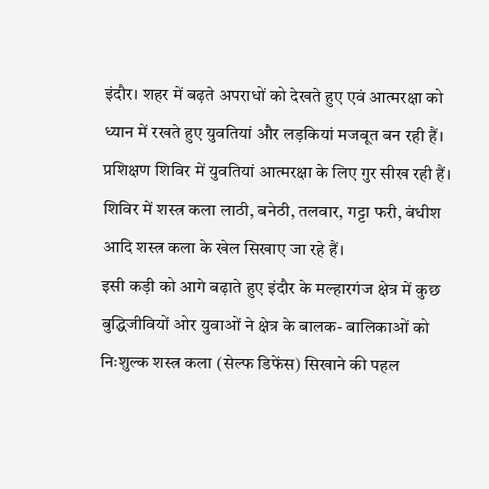इंदौर। शहर में बढ़ते अपराधों को देखते हुए एवं आत्मरक्षा को ध्यान में रखते हुए युवतियां और लड़कियां मजबूत बन रही हैं। प्रशिक्षण शिविर में युवतियां आत्मरक्षा के लिए गुर सीख रही हैं। शिविर में शस्त्र कला लाठी, बनेठी, तलवार, गट्टा फरी, बंधीश आदि शस्त्र कला के खेल सिखाए जा रहे हैं।
इसी कड़ी को आगे बढ़ाते हुए इंदौर के मल्हारगंज क्षेत्र में कुछ बुद्धिजीवियों ओर युवाओं ने क्षेत्र के बालक- बालिकाओं को निःशुल्क शस्त्र कला (सेल्फ डिफेंस) सिखाने की पहल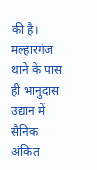की है। मल्हारगंज थाने के पास ही भानुदास उद्यान में सैनिक अंकित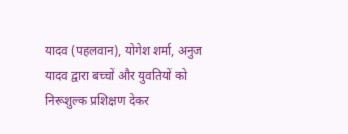यादव (पहलवान), योगेश शर्मा, अनुज यादव द्वारा बच्चों और युवतियों को निरूशुल्क प्रशिक्षण देकर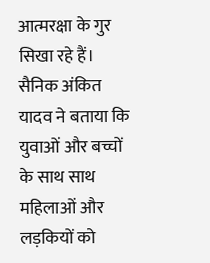आत्मरक्षा के गुर सिखा रहे हैं।
सैनिक अंकित यादव ने बताया कि युवाओं और बच्चों के साथ साथ महिलाओं और लड़कियों को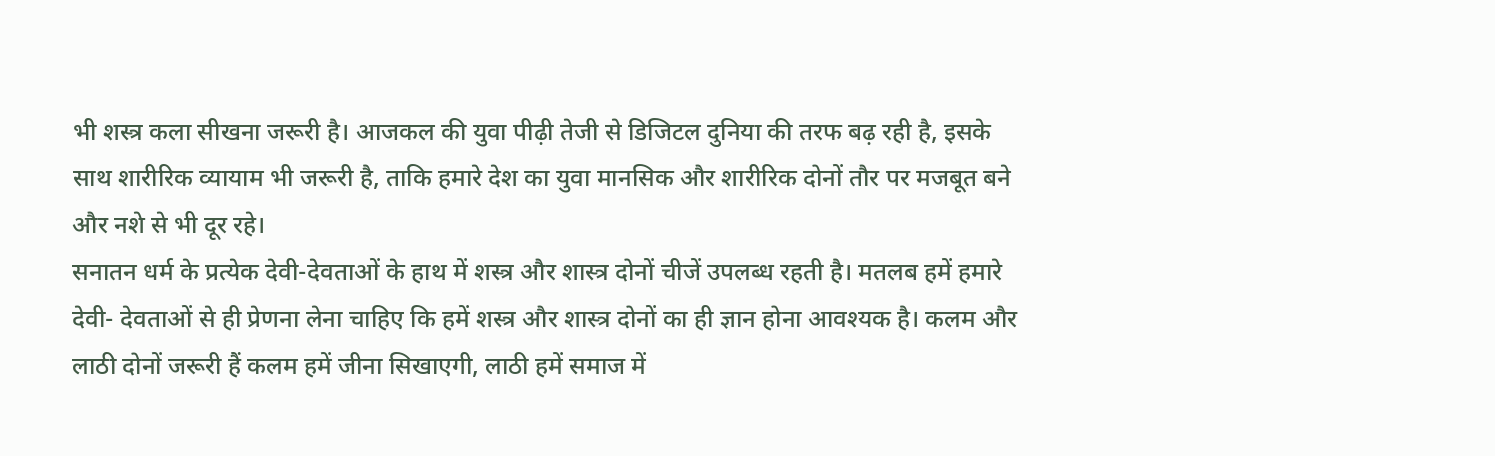भी शस्त्र कला सीखना जरूरी है। आजकल की युवा पीढ़ी तेजी से डिजिटल दुनिया की तरफ बढ़ रही है, इसके साथ शारीरिक व्यायाम भी जरूरी है, ताकि हमारे देश का युवा मानसिक और शारीरिक दोनों तौर पर मजबूत बने और नशे से भी दूर रहे।
सनातन धर्म के प्रत्येक देवी-देवताओं के हाथ में शस्त्र और शास्त्र दोनों चीजें उपलब्ध रहती है। मतलब हमें हमारे देवी- देवताओं से ही प्रेणना लेना चाहिए कि हमें शस्त्र और शास्त्र दोनों का ही ज्ञान होना आवश्यक है। कलम और लाठी दोनों जरूरी हैं कलम हमें जीना सिखाएगी, लाठी हमें समाज में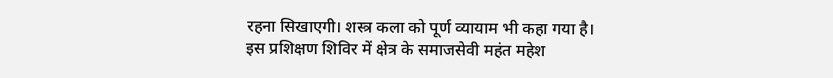रहना सिखाएगी। शस्त्र कला को पूर्ण व्यायाम भी कहा गया है।
इस प्रशिक्षण शिविर में क्षेत्र के समाजसेवी महंत महेश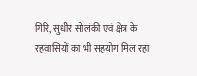गिरि, सुधीर सोलंकी एवं क्षेत्र के रहवासियों का भी सहयोग मिल रहा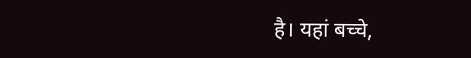है। यहां बच्चे,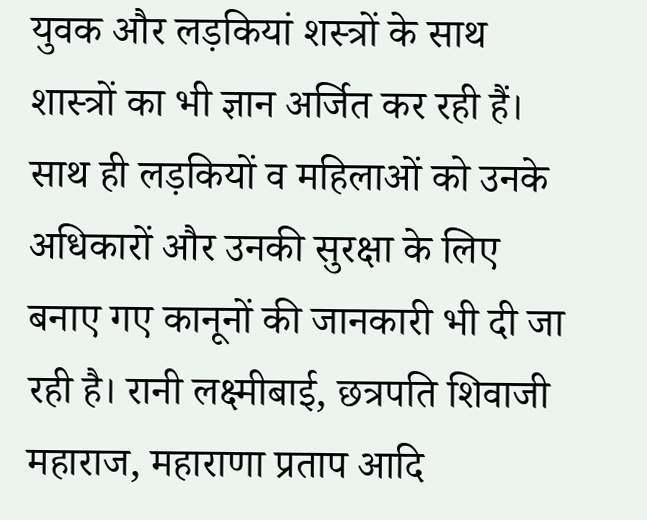युवक और लड़कियां शस्त्रों के साथ शास्त्रों का भी ज्ञान अर्जित कर रही हैं। साथ ही लड़कियों व महिलाओं को उनके अधिकारों और उनकी सुरक्षा के लिए बनाए गए कानूनों की जानकारी भी दी जा रही है। रानी लक्ष्मीबाई, छत्रपति शिवाजी महाराज, महाराणा प्रताप आदि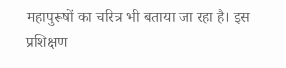महापुरूषों का चरित्र भी बताया जा रहा है। इस प्रशिक्षण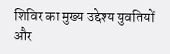शिविर का मुख्य उद्देश्य युवतियों और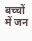बच्चों में जन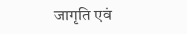जागृति एवं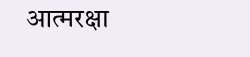आत्मरक्षा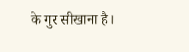के गुर सीखाना है।